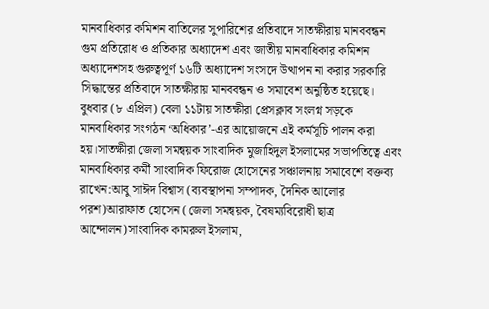মানবাধিকার কমিশন বাতিলের সুপারিশের প্রতিবাদে সাতক্ষীরায় মানববন্ধন
গুম প্রতিরোধ ও প্রতিকার অধ্যাদেশ এবং জাতীয় মানবাধিকার কমিশন অধ্যাদেশসহ গুরুত্বপূর্ণ ১৬টি অধ্যাদেশ সংসদে উত্থাপন না করার সরকারি সিদ্ধান্তের প্রতিবাদে সাতক্ষীরায় মানববন্ধন ও সমাবেশ অনুষ্ঠিত হয়েছে। বুধবার (৮ এপ্রিল) বেলা ১১টায় সাতক্ষীরা প্রেসক্লাব সংলগ্ন সড়কে মানবাধিকার সংগঠন ‘অধিকার’-এর আয়োজনে এই কর্মসূচি পালন করা হয়।সাতক্ষীরা জেলা সমন্বয়ক সাংবাদিক মুজাহিদুল ইসলামের সভাপতিত্বে এবং মানবাধিকার কর্মী সাংবাদিক ফিরোজ হোসেনের সঞ্চালনায় সমাবেশে বক্তব্য রাখেন:আবু সাঈদ বিশ্বাস (ব্যবস্থাপনা সম্পাদক, দৈনিক আলোর পরশ)আরাফাত হোসেন (জেলা সমন্বয়ক, বৈষম্যবিরোধী ছাত্র আন্দোলন)সাংবাদিক কামরুল ইসলাম,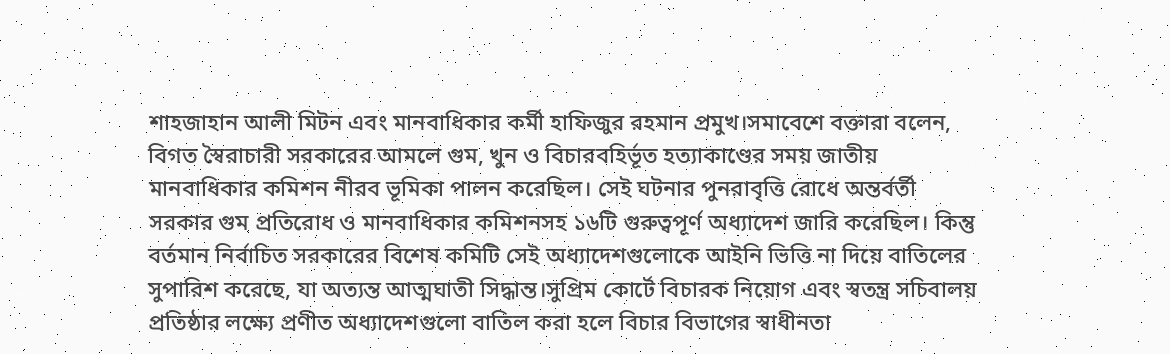শাহজাহান আলী মিটন এবং মানবাধিকার কর্মী হাফিজুর রহমান প্রমুখ।সমাবেশে বক্তারা বলেন, বিগত স্বৈরাচারী সরকারের আমলে গুম, খুন ও বিচারবহির্ভূত হত্যাকাণ্ডের সময় জাতীয় মানবাধিকার কমিশন নীরব ভূমিকা পালন করেছিল। সেই ঘটনার পুনরাবৃত্তি রোধে অন্তর্বর্তী সরকার গুম প্রতিরোধ ও মানবাধিকার কমিশনসহ ১৬টি গুরুত্বপূর্ণ অধ্যাদেশ জারি করেছিল। কিন্তু বর্তমান নির্বাচিত সরকারের বিশেষ কমিটি সেই অধ্যাদেশগুলোকে আইনি ভিত্তি না দিয়ে বাতিলের সুপারিশ করেছে, যা অত্যন্ত আত্মঘাতী সিদ্ধান্ত।সুপ্রিম কোর্টে বিচারক নিয়োগ এবং স্বতন্ত্র সচিবালয় প্রতিষ্ঠার লক্ষ্যে প্রণীত অধ্যাদেশগুলো বাতিল করা হলে বিচার বিভাগের স্বাধীনতা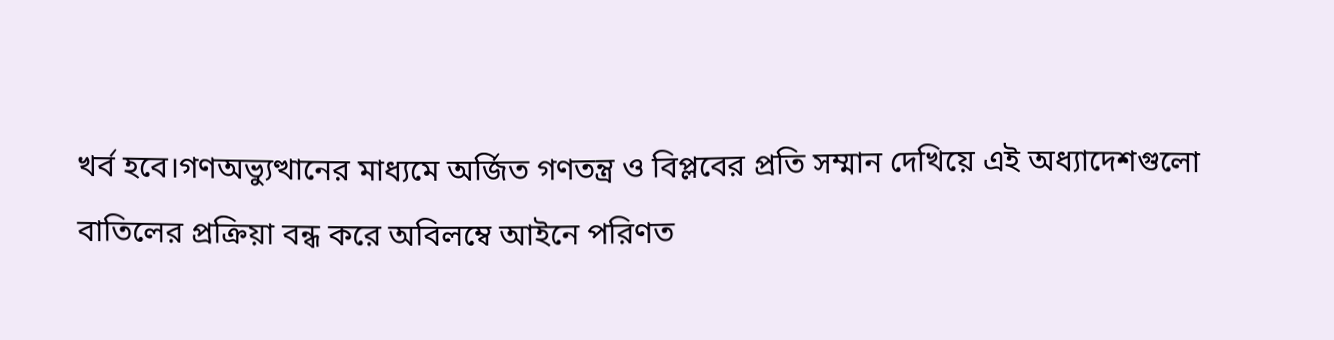খর্ব হবে।গণঅভ্যুত্থানের মাধ্যমে অর্জিত গণতন্ত্র ও বিপ্লবের প্রতি সম্মান দেখিয়ে এই অধ্যাদেশগুলো বাতিলের প্রক্রিয়া বন্ধ করে অবিলম্বে আইনে পরিণত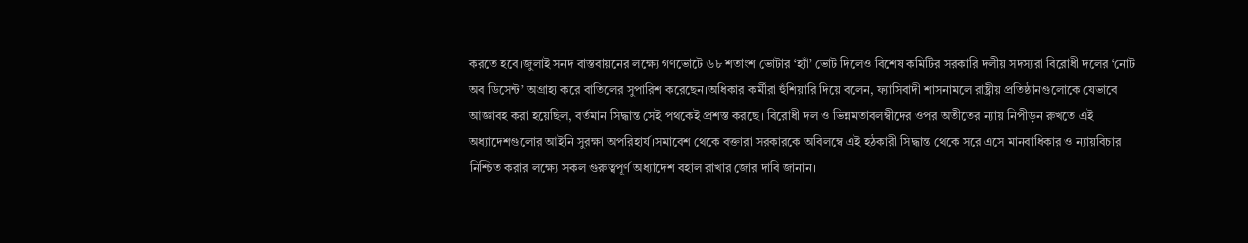করতে হবে।জুলাই সনদ বাস্তবায়নের লক্ষ্যে গণভোটে ৬৮ শতাংশ ভোটার ‘হ্যাঁ’ ভোট দিলেও বিশেষ কমিটির সরকারি দলীয় সদস্যরা বিরোধী দলের ‘নোট অব ডিসেন্ট’ অগ্রাহ্য করে বাতিলের সুপারিশ করেছেন।অধিকার কর্মীরা হুঁশিয়ারি দিয়ে বলেন, ফ্যাসিবাদী শাসনামলে রাষ্ট্রীয় প্রতিষ্ঠানগুলোকে যেভাবে আজ্ঞাবহ করা হয়েছিল, বর্তমান সিদ্ধান্ত সেই পথকেই প্রশস্ত করছে। বিরোধী দল ও ভিন্নমতাবলম্বীদের ওপর অতীতের ন্যায় নিপীড়ন রুখতে এই অধ্যাদেশগুলোর আইনি সুরক্ষা অপরিহার্য।সমাবেশ থেকে বক্তারা সরকারকে অবিলম্বে এই হঠকারী সিদ্ধান্ত থেকে সরে এসে মানবাধিকার ও ন্যায়বিচার নিশ্চিত করার লক্ষ্যে সকল গুরুত্বপূর্ণ অধ্যাদেশ বহাল রাখার জোর দাবি জানান।